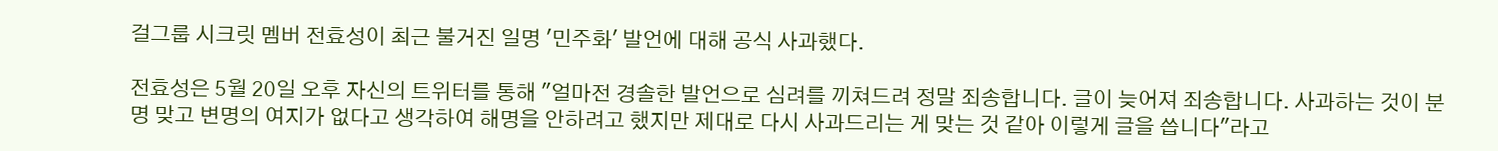걸그룹 시크릿 멤버 전효성이 최근 불거진 일명 '민주화' 발언에 대해 공식 사과했다.

전효성은 5월 20일 오후 자신의 트위터를 통해 "얼마전 경솔한 발언으로 심려를 끼쳐드려 정말 죄송합니다. 글이 늦어져 죄송합니다. 사과하는 것이 분명 맞고 변명의 여지가 없다고 생각하여 해명을 안하려고 했지만 제대로 다시 사과드리는 게 맞는 것 같아 이렇게 글을 씁니다"라고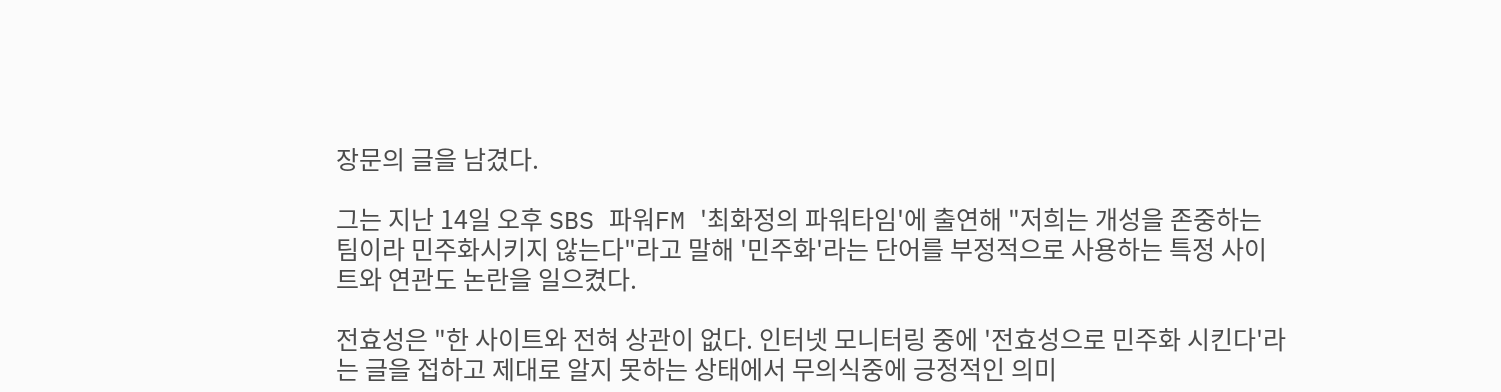장문의 글을 남겼다.

그는 지난 14일 오후 SBS 파워FM '최화정의 파워타임'에 출연해 "저희는 개성을 존중하는 팀이라 민주화시키지 않는다"라고 말해 '민주화'라는 단어를 부정적으로 사용하는 특정 사이트와 연관도 논란을 일으켰다.

전효성은 "한 사이트와 전혀 상관이 없다. 인터넷 모니터링 중에 '전효성으로 민주화 시킨다'라는 글을 접하고 제대로 알지 못하는 상태에서 무의식중에 긍정적인 의미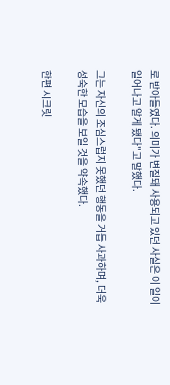로 받아들였다. 의미가 변질돼 사용되고 있던 사실은 이 일이 일어나고 알게 됐다"고 말했다.

그는 자신의 조심스럽지 못했던 행동을 거듭 사과하며, 더욱 성숙한 모습을 보일 것을 약속했다.

한편 시크릿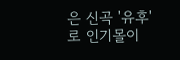은 신곡 '유후'로 인기몰이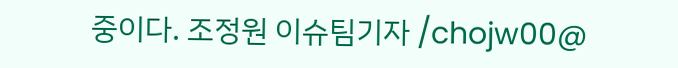중이다. 조정원 이슈팀기자 /chojw00@